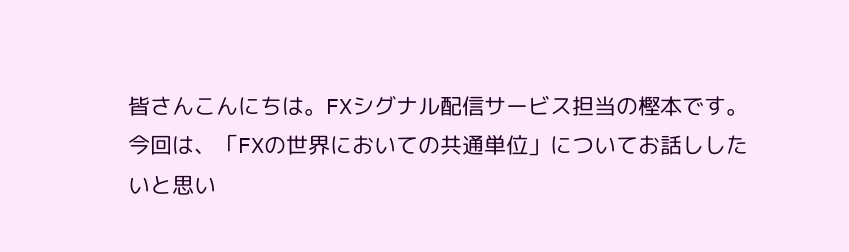皆さんこんにちは。FXシグナル配信サービス担当の樫本です。
今回は、「FXの世界においての共通単位」についてお話ししたいと思い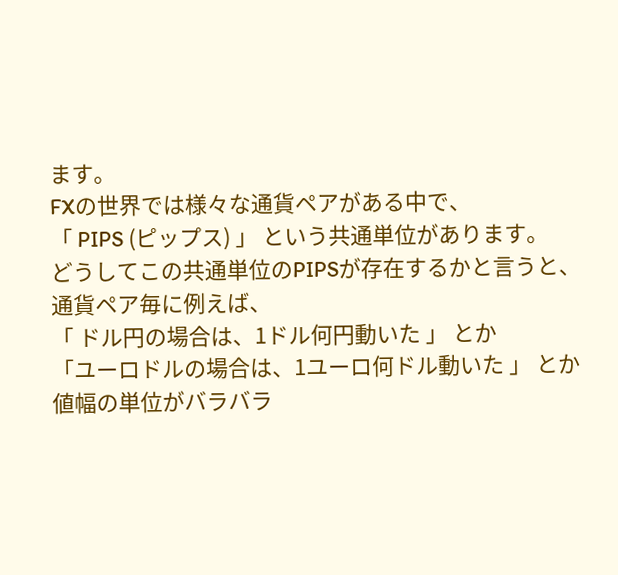ます。
FXの世界では様々な通貨ペアがある中で、
「 PIPS (ピップス) 」 という共通単位があります。
どうしてこの共通単位のPIPSが存在するかと言うと、
通貨ペア毎に例えば、
「 ドル円の場合は、1ドル何円動いた 」 とか
「ユーロドルの場合は、1ユーロ何ドル動いた 」 とか
値幅の単位がバラバラ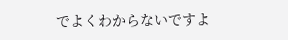でよくわからないですよ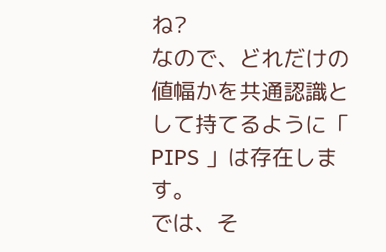ね?
なので、どれだけの値幅かを共通認識として持てるように「 PIPS 」は存在します。
では、そ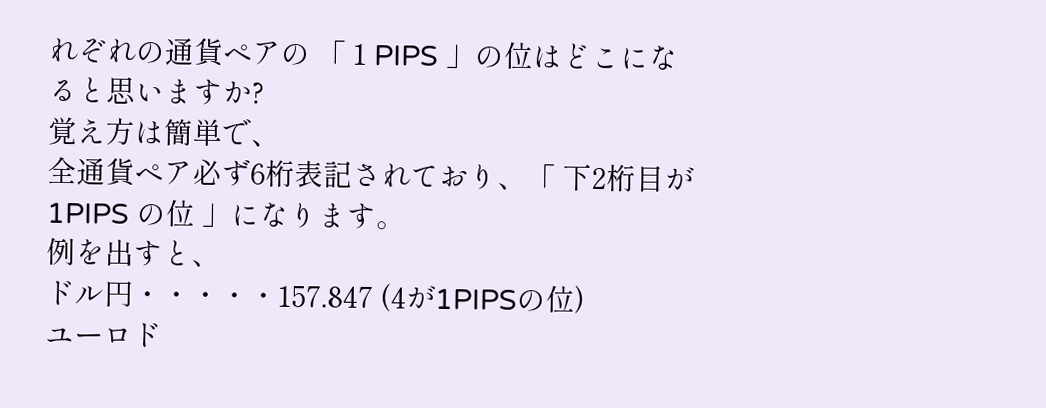れぞれの通貨ペアの 「 1 PIPS 」の位はどこになると思いますか?
覚え方は簡単で、
全通貨ペア必ず6桁表記されており、「 下2桁目が 1PIPS の位 」になります。
例を出すと、
ドル円・・・・・157.847 (4が1PIPSの位)
ユーロド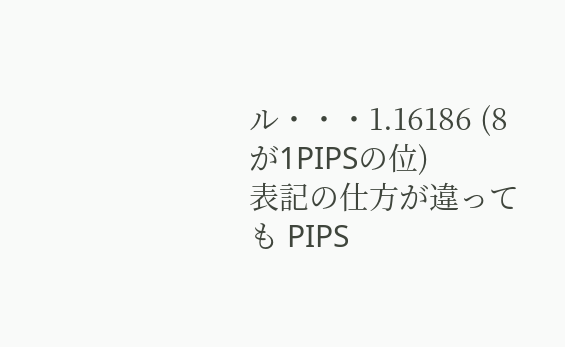ル・・・1.16186 (8が1PIPSの位)
表記の仕方が違っても PIPS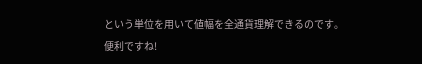という単位を用いて値幅を全通貨理解できるのです。
便利ですね!